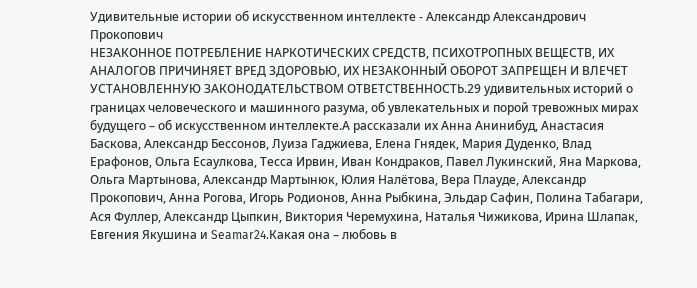Удивительные истории об искусственном интеллекте - Александр Александрович Прокопович
НЕЗАКОННОЕ ПОТРЕБЛЕНИЕ НАРКОТИЧЕСКИХ СРЕДСТВ, ПСИХОТРОПНЫХ ВЕЩЕСТВ, ИХ АНАЛОГОВ ПРИЧИНЯЕТ ВРЕД ЗДОРОВЬЮ, ИХ НЕЗАКОННЫЙ ОБОРОТ ЗАПРЕЩЕН И ВЛЕЧЕТ УСТАНОВЛЕННУЮ ЗАКОНОДАТЕЛЬСТВОМ ОТВЕТСТВЕННОСТЬ.29 удивительных историй о границах человеческого и машинного разума, об увлекательных и порой тревожных мирах будущего – об искусственном интеллекте.А рассказали их Анна Анинибуд, Анастасия Баскова, Александр Бессонов, Луиза Гаджиева, Елена Гнядек, Мария Дуденко, Влад Ерафонов, Ольга Есаулкова, Тесса Ирвин, Иван Кондраков, Павел Лукинский, Яна Маркова, Ольга Мартынова, Александр Мартынюк, Юлия Налётова, Вера Плауде, Александр Прокопович, Анна Рогова, Игорь Родионов, Анна Рыбкина, Эльдар Сафин, Полина Табагари, Ася Фуллер, Александр Цыпкин, Виктория Черемухина, Наталья Чижикова, Ирина Шлапак, Евгения Якушина и Seamar24.Какая она – любовь в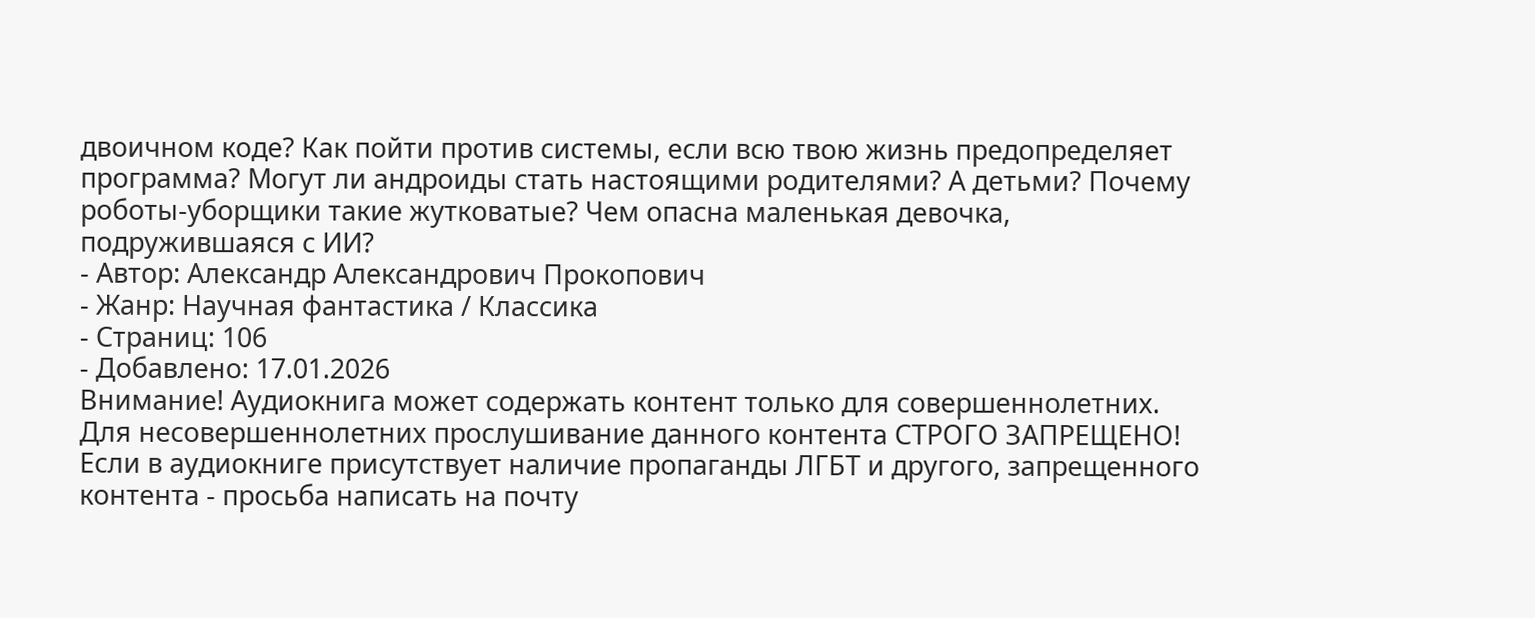двоичном коде? Как пойти против системы, если всю твою жизнь предопределяет программа? Могут ли андроиды стать настоящими родителями? А детьми? Почему роботы-уборщики такие жутковатые? Чем опасна маленькая девочка, подружившаяся с ИИ?
- Автор: Александр Александрович Прокопович
- Жанр: Научная фантастика / Классика
- Страниц: 106
- Добавлено: 17.01.2026
Внимание! Аудиокнига может содержать контент только для совершеннолетних. Для несовершеннолетних прослушивание данного контента СТРОГО ЗАПРЕЩЕНО! Если в аудиокниге присутствует наличие пропаганды ЛГБТ и другого, запрещенного контента - просьба написать на почту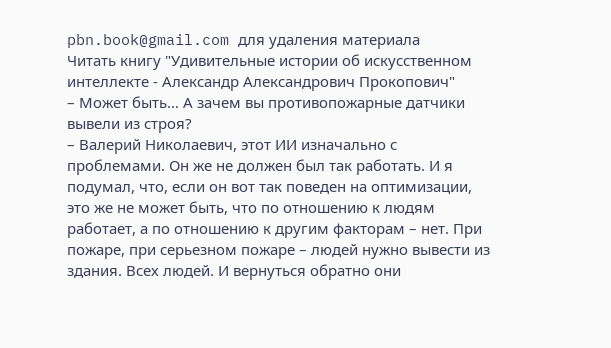pbn.book@gmail.com для удаления материала
Читать книгу "Удивительные истории об искусственном интеллекте - Александр Александрович Прокопович"
– Может быть… А зачем вы противопожарные датчики вывели из строя?
– Валерий Николаевич, этот ИИ изначально с проблемами. Он же не должен был так работать. И я подумал, что, если он вот так поведен на оптимизации, это же не может быть, что по отношению к людям работает, а по отношению к другим факторам – нет. При пожаре, при серьезном пожаре – людей нужно вывести из здания. Всех людей. И вернуться обратно они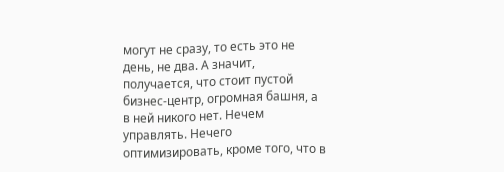могут не сразу, то есть это не день, не два. А значит, получается, что стоит пустой бизнес-центр, огромная башня, а в ней никого нет. Нечем управлять. Нечего оптимизировать, кроме того, что в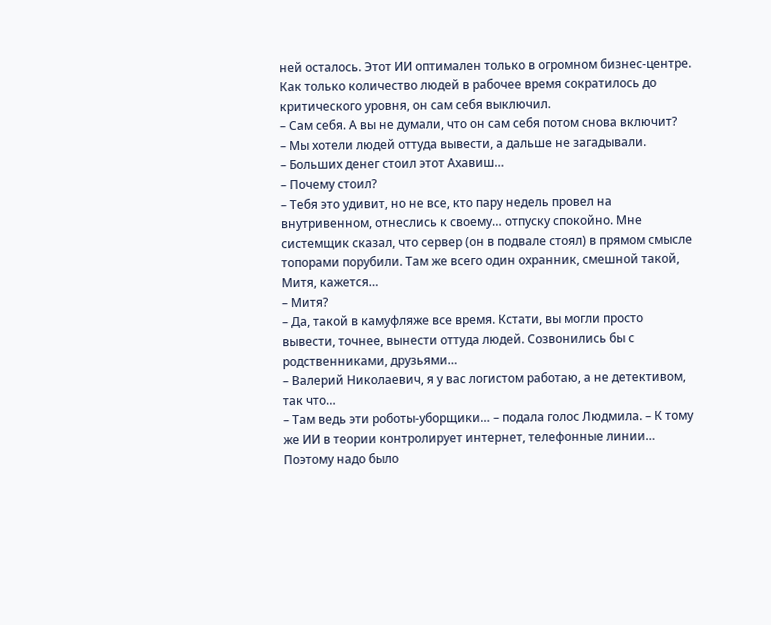ней осталось. Этот ИИ оптимален только в огромном бизнес-центре. Как только количество людей в рабочее время сократилось до критического уровня, он сам себя выключил.
– Сам себя. А вы не думали, что он сам себя потом снова включит?
– Мы хотели людей оттуда вывести, а дальше не загадывали.
– Больших денег стоил этот Ахавиш…
– Почему стоил?
– Тебя это удивит, но не все, кто пару недель провел на внутривенном, отнеслись к своему… отпуску спокойно. Мне системщик сказал, что сервер (он в подвале стоял) в прямом смысле топорами порубили. Там же всего один охранник, смешной такой, Митя, кажется…
– Митя?
– Да, такой в камуфляже все время. Кстати, вы могли просто вывести, точнее, вынести оттуда людей. Созвонились бы с родственниками, друзьями…
– Валерий Николаевич, я у вас логистом работаю, а не детективом, так что…
– Там ведь эти роботы-уборщики… – подала голос Людмила. – К тому же ИИ в теории контролирует интернет, телефонные линии… Поэтому надо было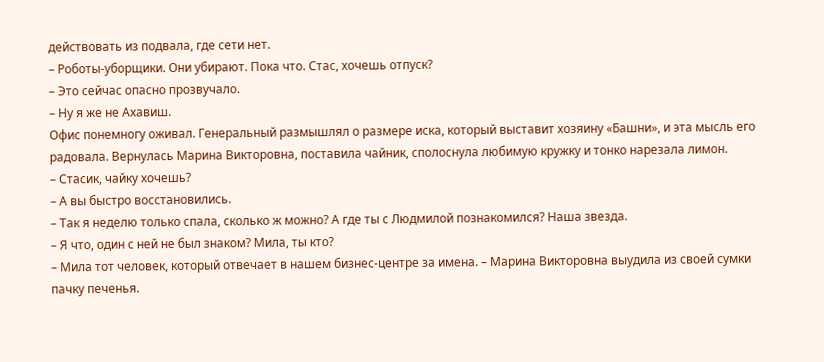действовать из подвала, где сети нет.
– Роботы-уборщики. Они убирают. Пока что. Стас, хочешь отпуск?
– Это сейчас опасно прозвучало.
– Ну я же не Ахавиш.
Офис понемногу оживал. Генеральный размышлял о размере иска, который выставит хозяину «Башни», и эта мысль его радовала. Вернулась Марина Викторовна, поставила чайник, сполоснула любимую кружку и тонко нарезала лимон.
– Стасик, чайку хочешь?
– А вы быстро восстановились.
– Так я неделю только спала, сколько ж можно? А где ты с Людмилой познакомился? Наша звезда.
– Я что, один с ней не был знаком? Мила, ты кто?
– Мила тот человек, который отвечает в нашем бизнес-центре за имена. – Марина Викторовна выудила из своей сумки пачку печенья.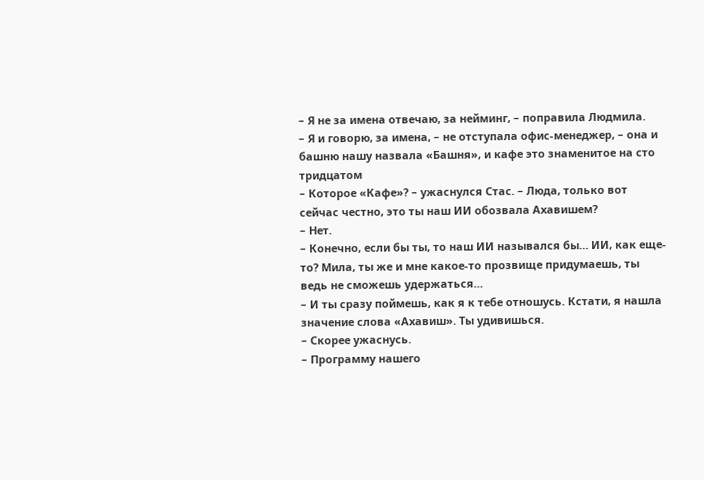– Я не за имена отвечаю, за нейминг, – поправила Людмила.
– Я и говорю, за имена, – не отступала офис-менеджер, – она и башню нашу назвала «Башня», и кафе это знаменитое на сто тридцатом
– Которое «Кафе»? – ужаснулся Стас. – Люда, только вот сейчас честно, это ты наш ИИ обозвала Ахавишем?
– Нет.
– Конечно, если бы ты, то наш ИИ назывался бы… ИИ, как еще-то? Мила, ты же и мне какое-то прозвище придумаешь, ты ведь не сможешь удержаться…
– И ты сразу поймешь, как я к тебе отношусь. Кстати, я нашла значение слова «Ахавиш». Ты удивишься.
– Скорее ужаснусь.
– Программу нашего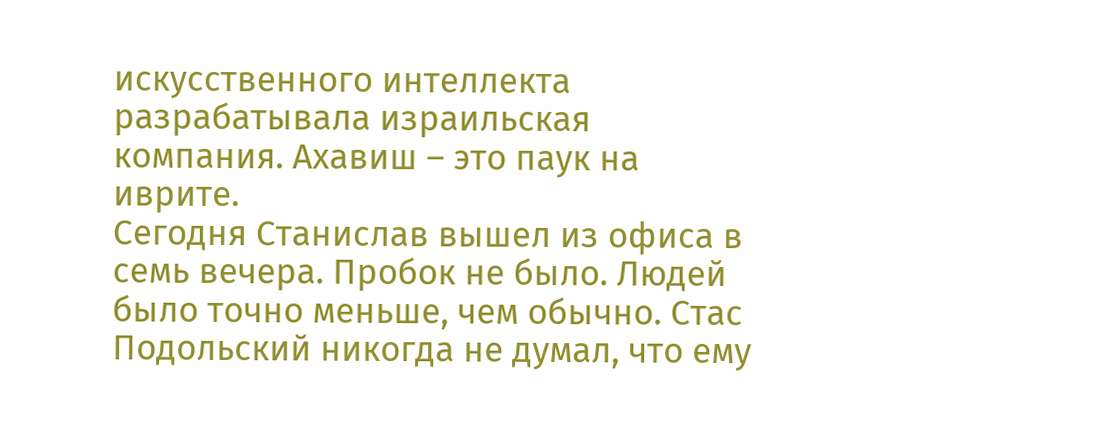искусственного интеллекта разрабатывала израильская компания. Ахавиш – это паук на иврите.
Сегодня Станислав вышел из офиса в семь вечера. Пробок не было. Людей было точно меньше, чем обычно. Стас Подольский никогда не думал, что ему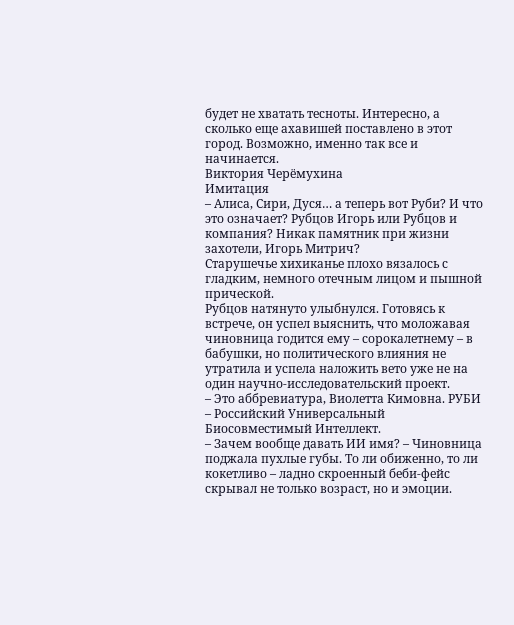будет не хватать тесноты. Интересно, а сколько еще ахавишей поставлено в этот город. Возможно, именно так все и начинается.
Виктория Черёмухина
Имитация
– Алиса, Сири, Дуся… а теперь вот Руби? И что это означает? Рубцов Игорь или Рубцов и компания? Никак памятник при жизни захотели, Игорь Митрич?
Старушечье хихиканье плохо вязалось с гладким, немного отечным лицом и пышной прической.
Рубцов натянуто улыбнулся. Готовясь к встрече, он успел выяснить, что моложавая чиновница годится ему – сорокалетнему – в бабушки, но политического влияния не утратила и успела наложить вето уже не на один научно-исследовательский проект.
– Это аббревиатура, Виолетта Кимовна. РУБИ – Российский Универсальный Биосовместимый Интеллект.
– Зачем вообще давать ИИ имя? – Чиновница поджала пухлые губы. То ли обиженно, то ли кокетливо – ладно скроенный беби-фейс скрывал не только возраст, но и эмоции.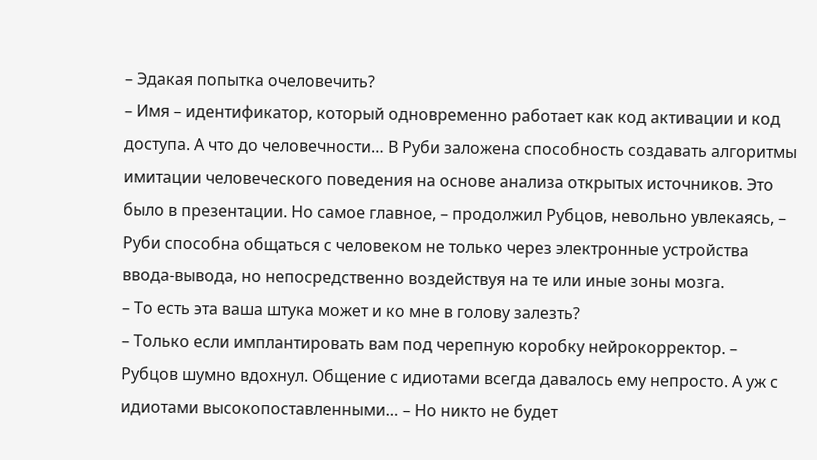– Эдакая попытка очеловечить?
– Имя – идентификатор, который одновременно работает как код активации и код доступа. А что до человечности… В Руби заложена способность создавать алгоритмы имитации человеческого поведения на основе анализа открытых источников. Это было в презентации. Но самое главное, – продолжил Рубцов, невольно увлекаясь, – Руби способна общаться с человеком не только через электронные устройства ввода-вывода, но непосредственно воздействуя на те или иные зоны мозга.
– То есть эта ваша штука может и ко мне в голову залезть?
– Только если имплантировать вам под черепную коробку нейрокорректор. – Рубцов шумно вдохнул. Общение с идиотами всегда давалось ему непросто. А уж с идиотами высокопоставленными… – Но никто не будет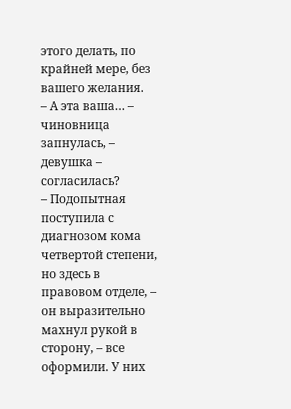этого делать, по крайней мере, без вашего желания.
– А эта ваша… – чиновница запнулась, – девушка – согласилась?
– Подопытная поступила с диагнозом кома четвертой степени, но здесь в правовом отделе, – он выразительно махнул рукой в сторону, – все оформили. У них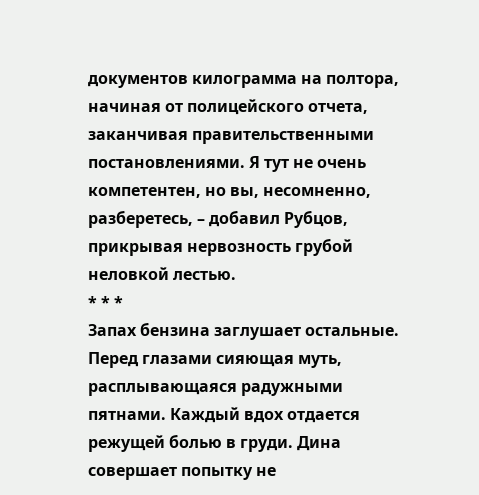документов килограмма на полтора, начиная от полицейского отчета, заканчивая правительственными постановлениями. Я тут не очень компетентен, но вы, несомненно, разберетесь, – добавил Рубцов, прикрывая нервозность грубой неловкой лестью.
* * *
Запах бензина заглушает остальные. Перед глазами сияющая муть, расплывающаяся радужными пятнами. Каждый вдох отдается режущей болью в груди. Дина совершает попытку не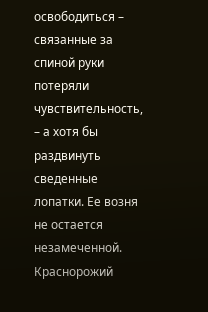освободиться – связанные за спиной руки потеряли чувствительность, – а хотя бы раздвинуть сведенные лопатки. Ее возня не остается незамеченной. Краснорожий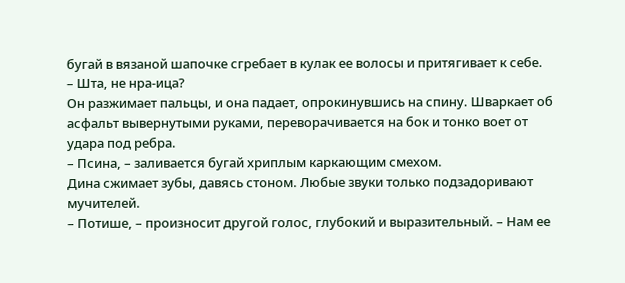бугай в вязаной шапочке сгребает в кулак ее волосы и притягивает к себе.
– Шта, не нра-ица?
Он разжимает пальцы, и она падает, опрокинувшись на спину. Шваркает об асфальт вывернутыми руками, переворачивается на бок и тонко воет от удара под ребра.
– Псина, – заливается бугай хриплым каркающим смехом.
Дина сжимает зубы, давясь стоном. Любые звуки только подзадоривают мучителей.
– Потише, – произносит другой голос, глубокий и выразительный. – Нам ее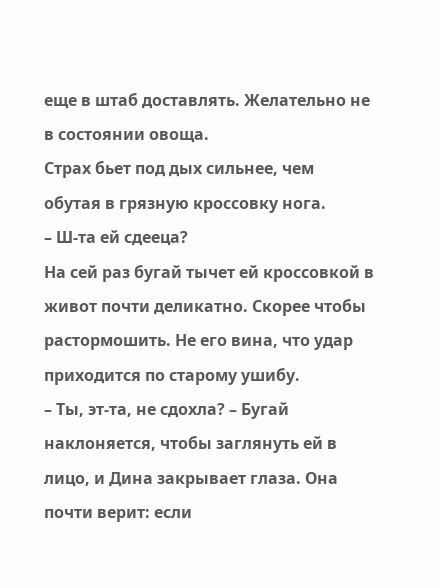еще в штаб доставлять. Желательно не в состоянии овоща.
Страх бьет под дых сильнее, чем обутая в грязную кроссовку нога.
– Ш-та ей сдееца?
На сей раз бугай тычет ей кроссовкой в живот почти деликатно. Скорее чтобы растормошить. Не его вина, что удар приходится по старому ушибу.
– Ты, эт-та, не сдохла? – Бугай наклоняется, чтобы заглянуть ей в лицо, и Дина закрывает глаза. Она почти верит: если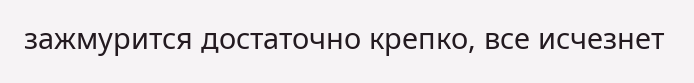зажмурится достаточно крепко, все исчезнет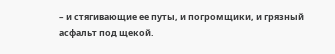– и стягивающие ее путы, и погромщики, и грязный асфальт под щекой.